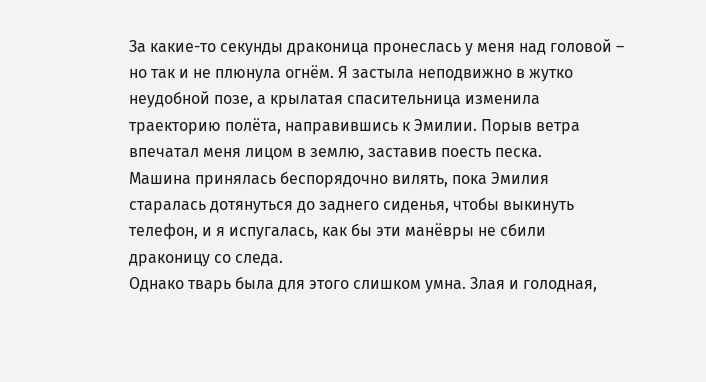За какие-то секунды драконица пронеслась у меня над головой – но так и не плюнула огнём. Я застыла неподвижно в жутко неудобной позе, а крылатая спасительница изменила траекторию полёта, направившись к Эмилии. Порыв ветра впечатал меня лицом в землю, заставив поесть песка.
Машина принялась беспорядочно вилять, пока Эмилия старалась дотянуться до заднего сиденья, чтобы выкинуть телефон, и я испугалась, как бы эти манёвры не сбили драконицу со следа.
Однако тварь была для этого слишком умна. Злая и голодная,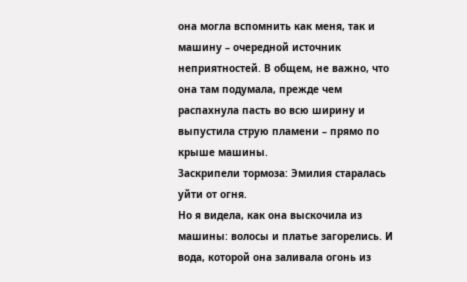она могла вспомнить как меня, так и машину – очередной источник неприятностей. В общем, не важно, что она там подумала, прежде чем распахнула пасть во всю ширину и выпустила струю пламени – прямо по крыше машины.
Заскрипели тормоза: Эмилия старалась уйти от огня.
Но я видела, как она выскочила из машины: волосы и платье загорелись. И вода, которой она заливала огонь из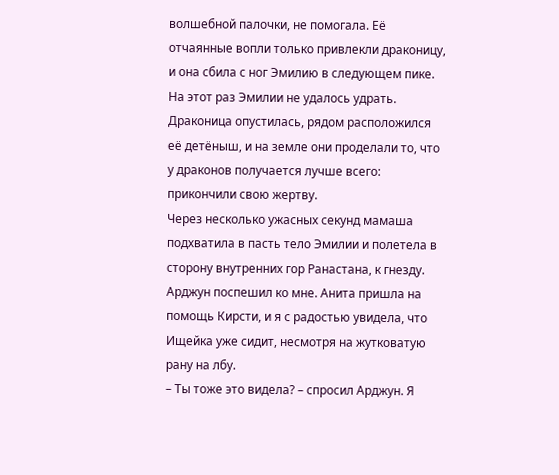волшебной палочки, не помогала. Её отчаянные вопли только привлекли драконицу, и она сбила с ног Эмилию в следующем пике.
На этот раз Эмилии не удалось удрать. Драконица опустилась, рядом расположился её детёныш, и на земле они проделали то, что у драконов получается лучше всего: прикончили свою жертву.
Через несколько ужасных секунд мамаша подхватила в пасть тело Эмилии и полетела в сторону внутренних гор Ранастана, к гнезду.
Арджун поспешил ко мне. Анита пришла на помощь Кирсти, и я с радостью увидела, что Ищейка уже сидит, несмотря на жутковатую рану на лбу.
– Ты тоже это видела? – спросил Арджун. Я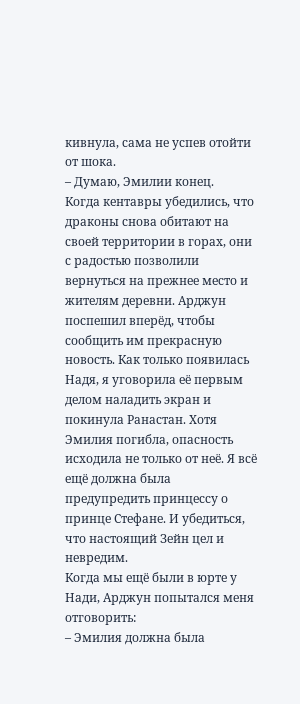кивнула, сама не успев отойти от шока.
– Думаю, Эмилии конец.
Когда кентавры убедились, что драконы снова обитают на своей территории в горах, они с радостью позволили вернуться на прежнее место и жителям деревни. Арджун поспешил вперёд, чтобы сообщить им прекрасную новость. Как только появилась Надя, я уговорила её первым делом наладить экран и покинула Ранастан. Хотя Эмилия погибла, опасность исходила не только от неё. Я всё ещё должна была предупредить принцессу о принце Стефане. И убедиться, что настоящий Зейн цел и невредим.
Когда мы ещё были в юрте у Нади, Арджун попытался меня отговорить:
– Эмилия должна была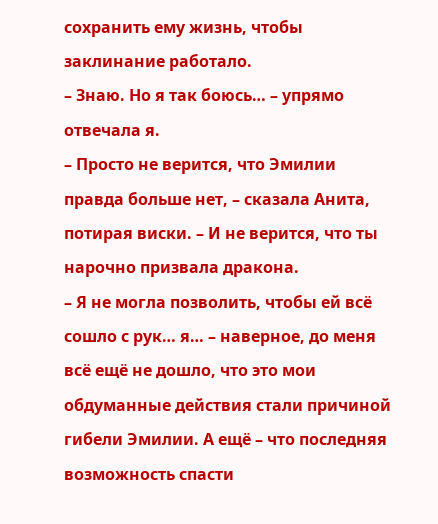сохранить ему жизнь, чтобы заклинание работало.
– Знаю. Но я так боюсь… – упрямо отвечала я.
– Просто не верится, что Эмилии правда больше нет, – сказала Анита, потирая виски. – И не верится, что ты нарочно призвала дракона.
– Я не могла позволить, чтобы ей всё сошло с рук… я… – наверное, до меня всё ещё не дошло, что это мои обдуманные действия стали причиной гибели Эмилии. А ещё – что последняя возможность спасти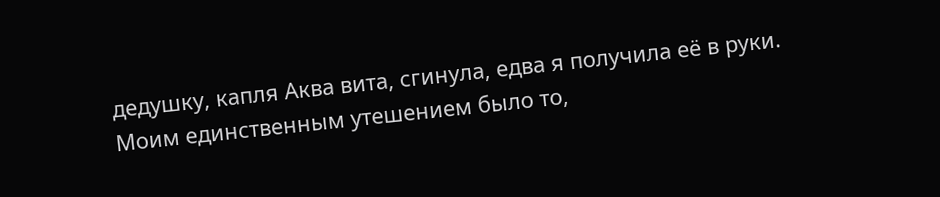дедушку, капля Аква вита, сгинула, едва я получила её в руки.
Моим единственным утешением было то,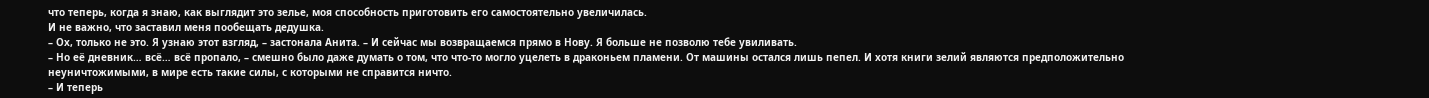что теперь, когда я знаю, как выглядит это зелье, моя способность приготовить его самостоятельно увеличилась.
И не важно, что заставил меня пообещать дедушка.
– Ох, только не это. Я узнаю этот взгляд, – застонала Анита. – И сейчас мы возвращаемся прямо в Нову. Я больше не позволю тебе увиливать.
– Но её дневник… всё… всё пропало, – смешно было даже думать о том, что что-то могло уцелеть в драконьем пламени. От машины остался лишь пепел. И хотя книги зелий являются предположительно неуничтожимыми, в мире есть такие силы, с которыми не справится ничто.
– И теперь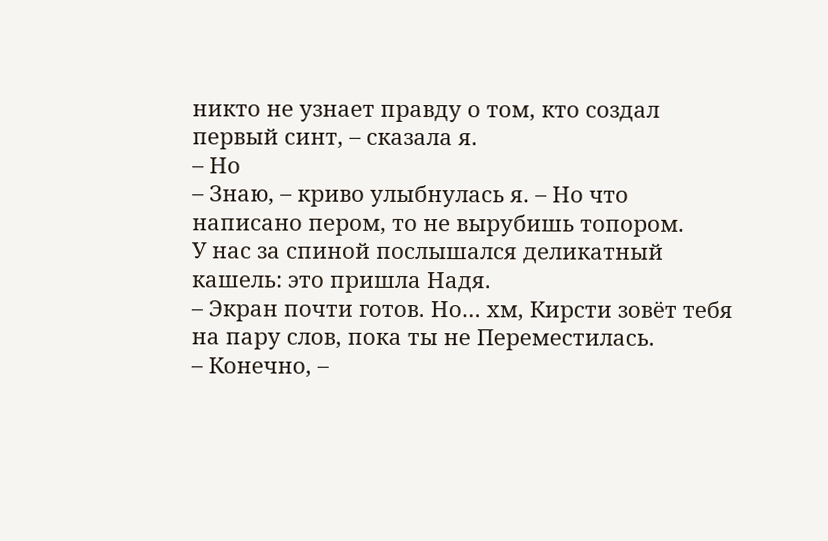никто не узнает правду о том, кто создал первый синт, – сказала я.
– Но
– Знаю, – криво улыбнулась я. – Но что написано пером, то не вырубишь топором.
У нас за спиной послышался деликатный кашель: это пришла Надя.
– Экран почти готов. Но… хм, Кирсти зовёт тебя на пару слов, пока ты не Переместилась.
– Конечно, –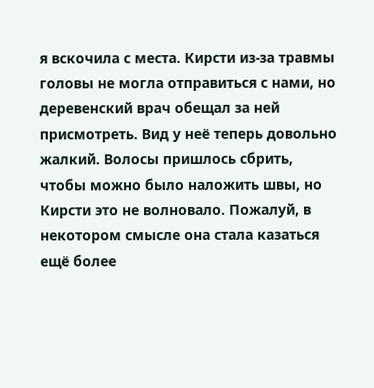я вскочила с места. Кирсти из-за травмы головы не могла отправиться с нами, но деревенский врач обещал за ней присмотреть. Вид у неё теперь довольно жалкий. Волосы пришлось сбрить, чтобы можно было наложить швы, но Кирсти это не волновало. Пожалуй, в некотором смысле она стала казаться ещё более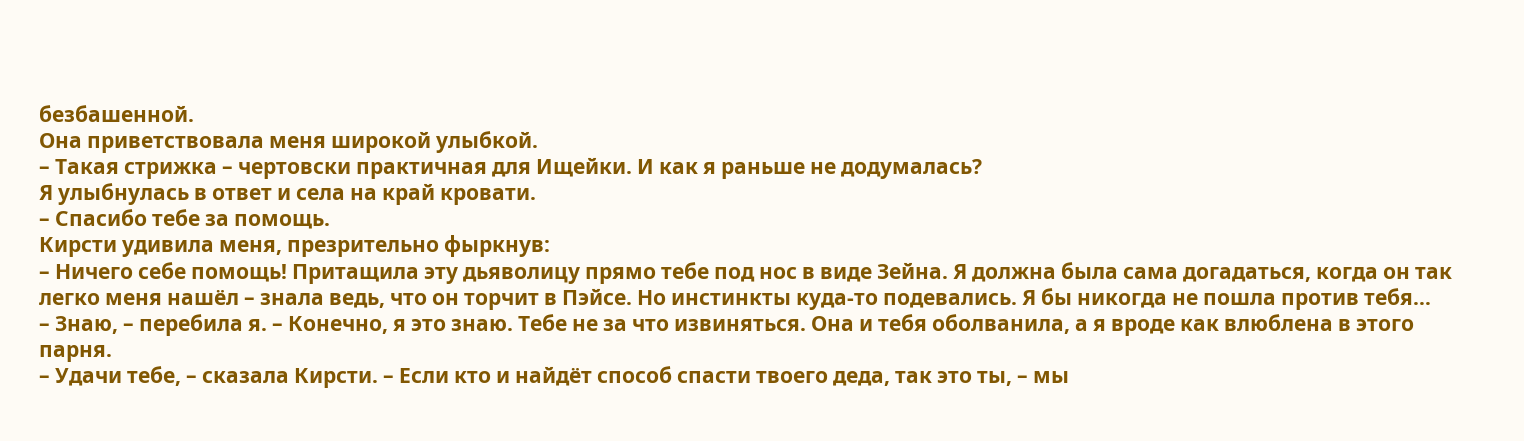безбашенной.
Она приветствовала меня широкой улыбкой.
– Такая стрижка – чертовски практичная для Ищейки. И как я раньше не додумалась?
Я улыбнулась в ответ и села на край кровати.
– Спасибо тебе за помощь.
Кирсти удивила меня, презрительно фыркнув:
– Ничего себе помощь! Притащила эту дьяволицу прямо тебе под нос в виде Зейна. Я должна была сама догадаться, когда он так легко меня нашёл – знала ведь, что он торчит в Пэйсе. Но инстинкты куда-то подевались. Я бы никогда не пошла против тебя…
– Знаю, – перебила я. – Конечно, я это знаю. Тебе не за что извиняться. Она и тебя оболванила, а я вроде как влюблена в этого парня.
– Удачи тебе, – сказала Кирсти. – Если кто и найдёт способ спасти твоего деда, так это ты, – мы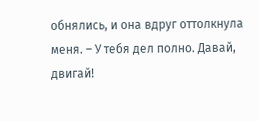обнялись, и она вдруг оттолкнула меня. – У тебя дел полно. Давай, двигай!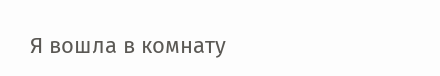Я вошла в комнату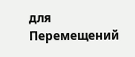для Перемещений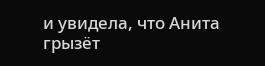и увидела, что Анита грызёт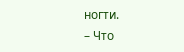ногти.
– Что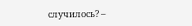случилось? –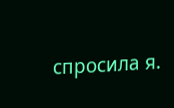спросила я.